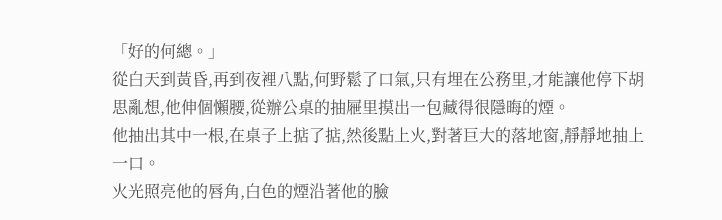「好的何總。」
從白天到黃昏,再到夜裡八點,何野鬆了口氣,只有埋在公務里,才能讓他停下胡思亂想,他伸個懶腰,從辦公桌的抽屜里摸出一包藏得很隱晦的煙。
他抽出其中一根,在桌子上掂了掂,然後點上火,對著巨大的落地窗,靜靜地抽上一口。
火光照亮他的唇角,白色的煙沿著他的臉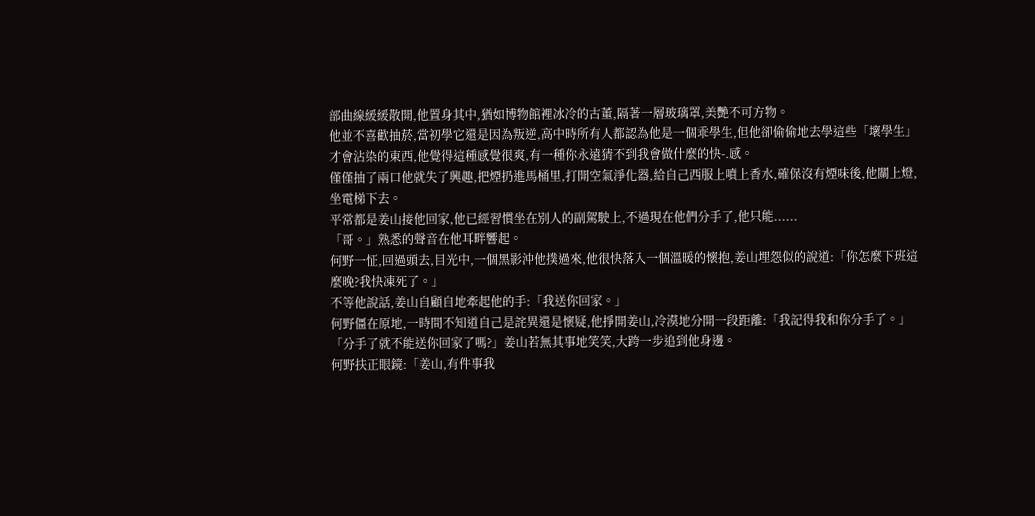部曲線緩緩散開,他置身其中,猶如博物館裡冰冷的古董,隔著一層玻璃罩,美艷不可方物。
他並不喜歡抽菸,當初學它還是因為叛逆,高中時所有人都認為他是一個乖學生,但他卻偷偷地去學這些「壞學生」才會沾染的東西,他覺得這種感覺很爽,有一種你永遠猜不到我會做什麼的快-.感。
僅僅抽了兩口他就失了興趣,把煙扔進馬桶里,打開空氣淨化器,給自己西服上噴上香水,確保沒有煙味後,他關上燈,坐電梯下去。
平常都是姜山接他回家,他已經習慣坐在別人的副駕駛上,不過現在他們分手了,他只能......
「哥。」熟悉的聲音在他耳畔響起。
何野一怔,回過頭去,目光中,一個黑影沖他撲過來,他很快落入一個溫暖的懷抱,姜山埋怨似的說道:「你怎麼下班這麼晚?我快凍死了。」
不等他說話,姜山自顧自地牽起他的手:「我送你回家。」
何野僵在原地,一時間不知道自己是詫異還是懷疑,他掙開姜山,冷漠地分開一段距離:「我記得我和你分手了。」
「分手了就不能送你回家了嗎?」姜山若無其事地笑笑,大跨一步追到他身邊。
何野扶正眼鏡:「姜山,有件事我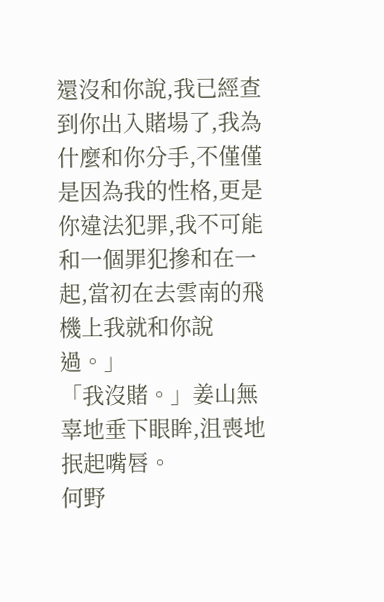還沒和你說,我已經查到你出入賭場了,我為什麼和你分手,不僅僅是因為我的性格,更是你違法犯罪,我不可能和一個罪犯摻和在一起,當初在去雲南的飛機上我就和你說過。」
「我沒賭。」姜山無辜地垂下眼眸,沮喪地抿起嘴唇。
何野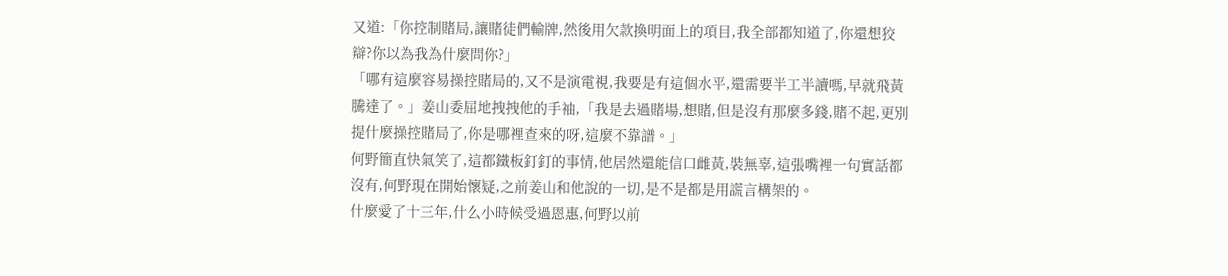又道:「你控制賭局,讓賭徒們輸牌,然後用欠款換明面上的項目,我全部都知道了,你還想狡辯?你以為我為什麼問你?」
「哪有這麼容易操控賭局的,又不是演電視,我要是有這個水平,還需要半工半讀嗎,早就飛黃騰達了。」姜山委屈地拽拽他的手袖,「我是去過賭場,想賭,但是沒有那麼多錢,賭不起,更別提什麼操控賭局了,你是哪裡查來的呀,這麼不靠譜。」
何野簡直快氣笑了,這都鐵板釘釘的事情,他居然還能信口雌黃,裝無辜,這張嘴裡一句實話都沒有,何野現在開始懷疑,之前姜山和他說的一切,是不是都是用謊言構架的。
什麼愛了十三年,什么小時候受過恩惠,何野以前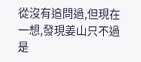從沒有追問過,但現在一想,發現姜山只不過是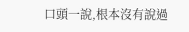口頭一說,根本沒有說過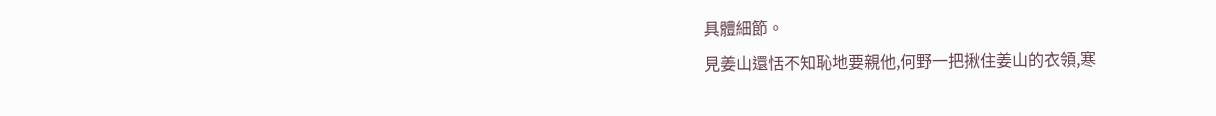具體細節。
見姜山還恬不知恥地要親他,何野一把揪住姜山的衣領,寒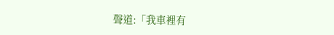聲道:「我車裡有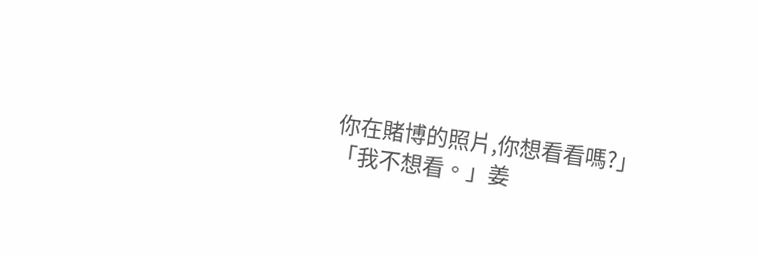你在賭博的照片,你想看看嗎?」
「我不想看。」姜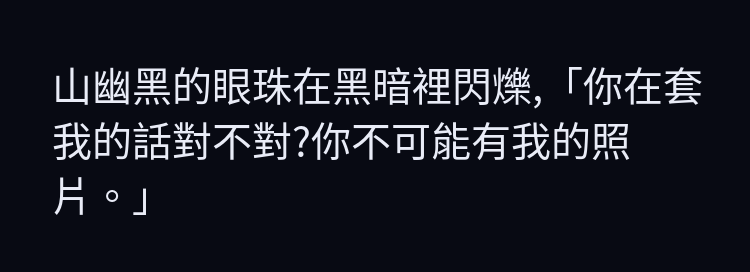山幽黑的眼珠在黑暗裡閃爍,「你在套我的話對不對?你不可能有我的照片。」